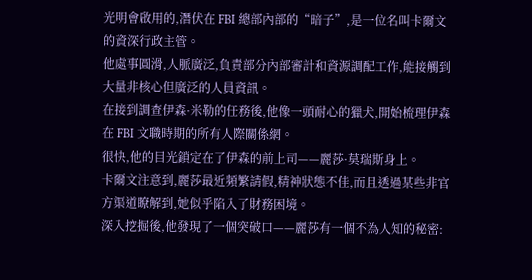光明會啟用的,潛伏在 FBI 總部內部的“暗子”,是一位名叫卡爾文的資深行政主管。
他處事圓滑,人脈廣泛,負責部分內部審計和資源調配工作,能接觸到大量非核心但廣泛的人員資訊。
在接到調查伊森·米勒的任務後,他像一頭耐心的獵犬,開始梳理伊森在 FBI 文職時期的所有人際關係網。
很快,他的目光鎖定在了伊森的前上司——麗莎·莫瑞斯身上。
卡爾文注意到,麗莎最近頻繁請假,精神狀態不佳,而且透過某些非官方渠道瞭解到,她似乎陷入了財務困境。
深入挖掘後,他發現了一個突破口——麗莎有一個不為人知的秘密: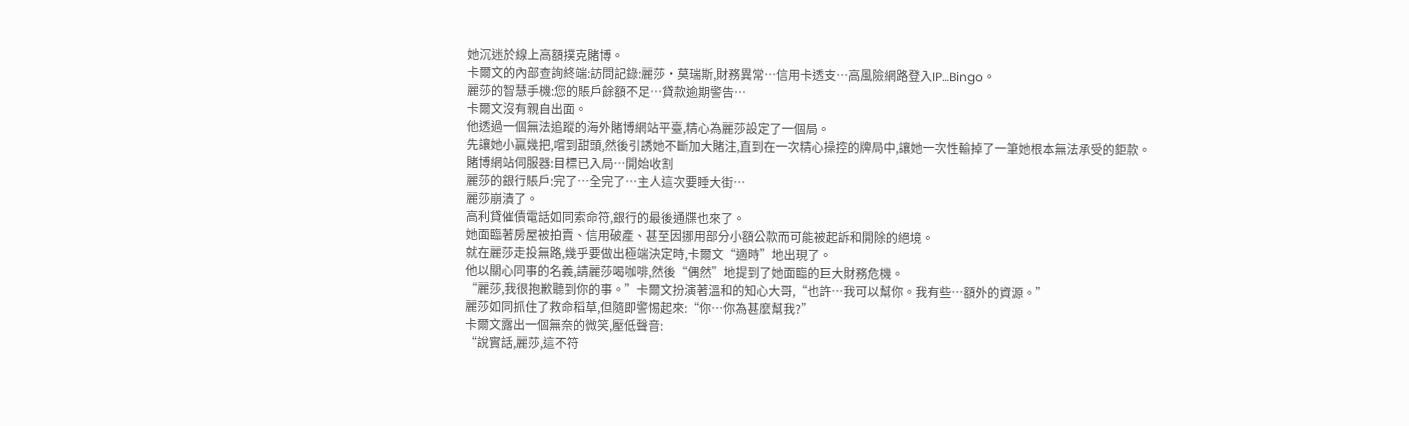她沉迷於線上高額撲克賭博。
卡爾文的內部查詢終端:訪問記錄:麗莎·莫瑞斯,財務異常…信用卡透支…高風險網路登入IP…Bingo。
麗莎的智慧手機:您的賬戶餘額不足…貸款逾期警告…
卡爾文沒有親自出面。
他透過一個無法追蹤的海外賭博網站平臺,精心為麗莎設定了一個局。
先讓她小贏幾把,嚐到甜頭,然後引誘她不斷加大賭注,直到在一次精心操控的牌局中,讓她一次性輸掉了一筆她根本無法承受的鉅款。
賭博網站伺服器:目標已入局…開始收割
麗莎的銀行賬戶:完了…全完了…主人這次要睡大街…
麗莎崩潰了。
高利貸催債電話如同索命符,銀行的最後通牒也來了。
她面臨著房屋被拍賣、信用破產、甚至因挪用部分小額公款而可能被起訴和開除的絕境。
就在麗莎走投無路,幾乎要做出極端決定時,卡爾文“適時”地出現了。
他以關心同事的名義,請麗莎喝咖啡,然後“偶然”地提到了她面臨的巨大財務危機。
“麗莎,我很抱歉聽到你的事。”卡爾文扮演著溫和的知心大哥,“也許…我可以幫你。我有些…額外的資源。”
麗莎如同抓住了救命稻草,但隨即警惕起來:“你…你為甚麼幫我?”
卡爾文露出一個無奈的微笑,壓低聲音:
“說實話,麗莎,這不符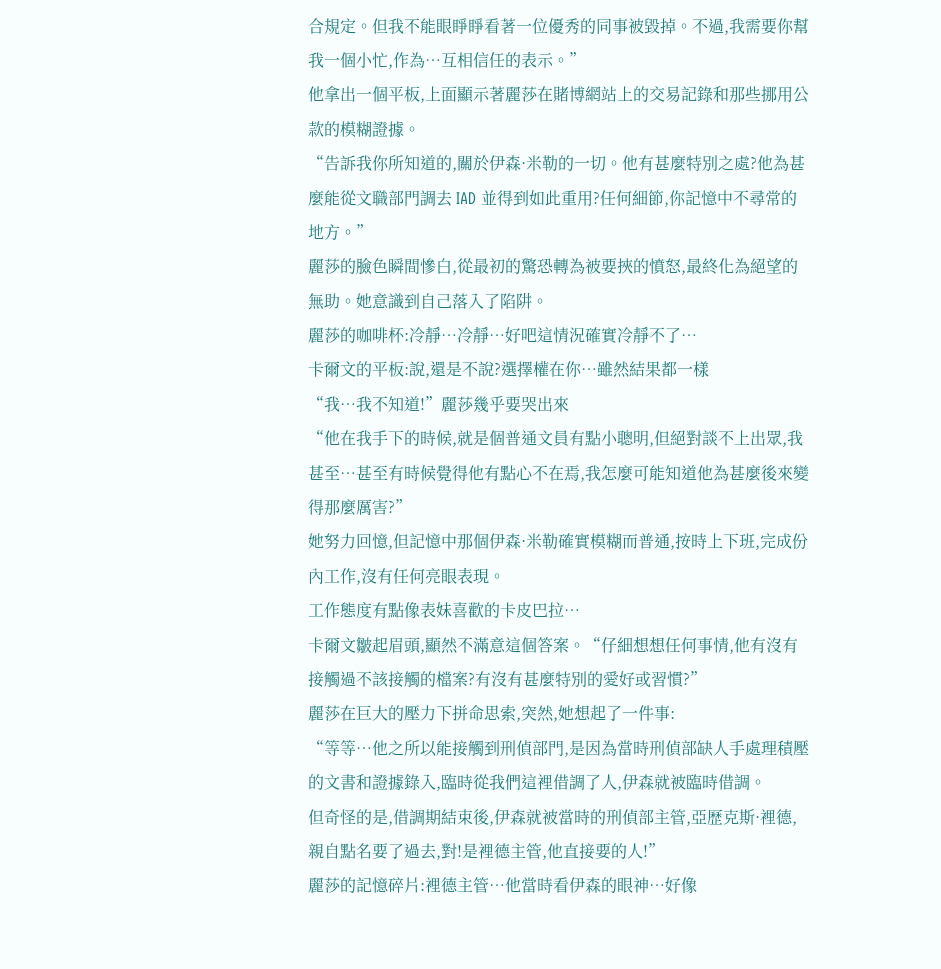合規定。但我不能眼睜睜看著一位優秀的同事被毀掉。不過,我需要你幫我一個小忙,作為…互相信任的表示。”
他拿出一個平板,上面顯示著麗莎在賭博網站上的交易記錄和那些挪用公款的模糊證據。
“告訴我你所知道的,關於伊森·米勒的一切。他有甚麼特別之處?他為甚麼能從文職部門調去 IAD 並得到如此重用?任何細節,你記憶中不尋常的地方。”
麗莎的臉色瞬間慘白,從最初的驚恐轉為被要挾的憤怒,最終化為絕望的無助。她意識到自己落入了陷阱。
麗莎的咖啡杯:冷靜…冷靜…好吧這情況確實冷靜不了…
卡爾文的平板:說,還是不說?選擇權在你…雖然結果都一樣
“我…我不知道!”麗莎幾乎要哭出來
“他在我手下的時候,就是個普通文員有點小聰明,但絕對談不上出眾,我甚至…甚至有時候覺得他有點心不在焉,我怎麼可能知道他為甚麼後來變得那麼厲害?”
她努力回憶,但記憶中那個伊森·米勒確實模糊而普通,按時上下班,完成份內工作,沒有任何亮眼表現。
工作態度有點像表妹喜歡的卡皮巴拉…
卡爾文皺起眉頭,顯然不滿意這個答案。“仔細想想任何事情,他有沒有接觸過不該接觸的檔案?有沒有甚麼特別的愛好或習慣?”
麗莎在巨大的壓力下拼命思索,突然,她想起了一件事:
“等等…他之所以能接觸到刑偵部門,是因為當時刑偵部缺人手處理積壓的文書和證據錄入,臨時從我們這裡借調了人,伊森就被臨時借調。
但奇怪的是,借調期結束後,伊森就被當時的刑偵部主管,亞歷克斯·裡德,親自點名要了過去,對!是裡德主管,他直接要的人!”
麗莎的記憶碎片:裡德主管…他當時看伊森的眼神…好像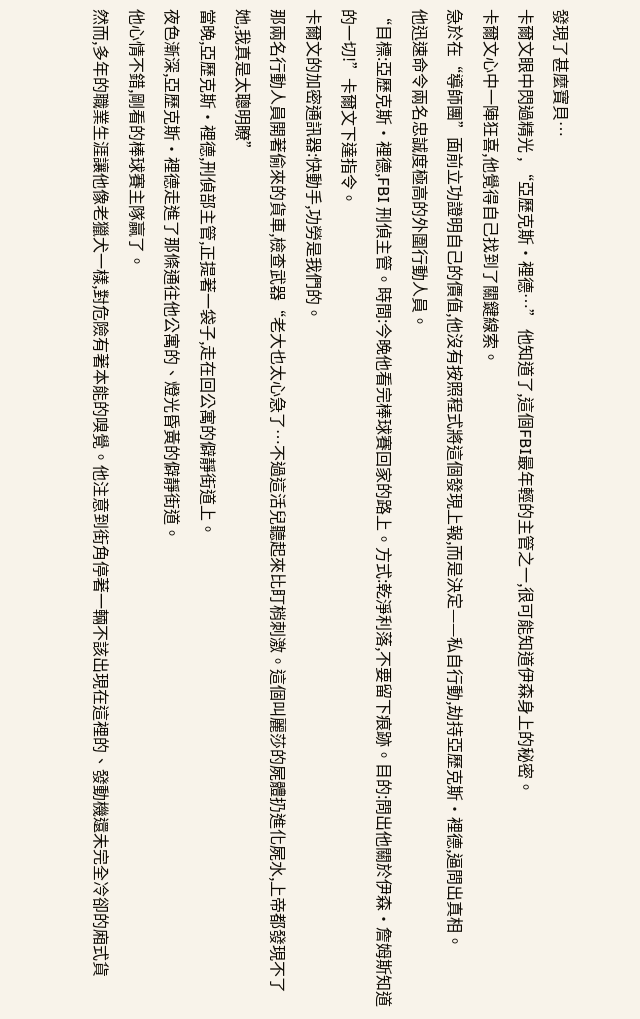發現了甚麼寶貝…
卡爾文眼中閃過精光 , “亞歷克斯·裡德…” 他知道了,這個FBI最年輕的主管之一,很可能知道伊森身上的秘密。
卡爾文心中一陣狂喜,他覺得自己找到了關鍵線索。
急於在“導師團”面前立功證明自己的價值,他沒有按照程式將這個發現上報,而是決定——私自行動,劫持亞歷克斯·裡德,逼問出真相。
他迅速命令兩名忠誠度極高的外圍行動人員。
“目標:亞歷克斯·裡德,FBI 刑偵主管。時間:今晚他看完棒球賽回家的路上。方式:乾淨利落,不要留下痕跡。目的:問出他關於伊森·詹姆斯知道的一切!”卡爾文下達指令。
卡爾文的加密通訊器:快動手,功勞是我們的。
那兩名行動人員開著偷來的貨車,檢查武器“老大也太心急了…不過這活兒聽起來比盯梢刺激。這個叫麗莎的屍體扔進化屍水,上帝都發現不了她,我真是太聰明瞭”
當晚,亞歷克斯·裡德,刑偵部主管,正提著一袋子,走在回公寓的僻靜街道上。
夜色漸深,亞歷克斯·裡德走進了那條通往他公寓的、燈光昏黃的僻靜街道。
他心情不錯,剛看的棒球賽主隊贏了。
然而,多年的職業生涯讓他像老獵犬一樣,對危險有著本能的嗅覺。他注意到街角停著一輛不該出現在這裡的、發動機還未完全冷卻的廂式貨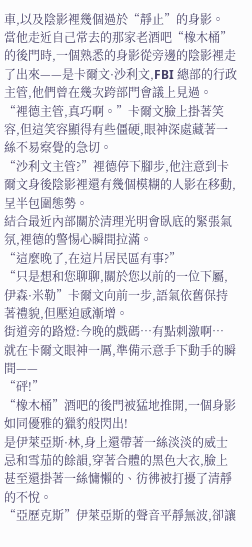車,以及陰影裡幾個過於“靜止”的身影。
當他走近自己常去的那家老酒吧“橡木桶”的後門時,一個熟悉的身影從旁邊的陰影裡走了出來——是卡爾文·沙利文,FBI 總部的行政主管,他們曾在幾次跨部門會議上見過。
“裡德主管,真巧啊。”卡爾文臉上掛著笑容,但這笑容顯得有些僵硬,眼神深處藏著一絲不易察覺的急切。
“沙利文主管?”裡德停下腳步,他注意到卡爾文身後陰影裡還有幾個模糊的人影在移動,呈半包圍態勢。
結合最近內部關於清理光明會臥底的緊張氣氛,裡德的警惕心瞬間拉滿。
“這麼晚了,在這片居民區有事?”
“只是想和您聊聊,關於您以前的一位下屬,伊森·米勒”卡爾文向前一步,語氣依舊保持著禮貌,但壓迫感漸增。
街道旁的路燈:今晚的戲碼…有點刺激啊…
就在卡爾文眼神一厲,準備示意手下動手的瞬間——
“砰!”
“橡木桶”酒吧的後門被猛地推開,一個身影如同優雅的獵豹般閃出!
是伊萊亞斯·林,身上還帶著一絲淡淡的威士忌和雪茄的餘韻,穿著合體的黑色大衣,臉上甚至還掛著一絲慵懶的、彷彿被打擾了清靜的不悅。
“亞歷克斯”伊萊亞斯的聲音平靜無波,卻讓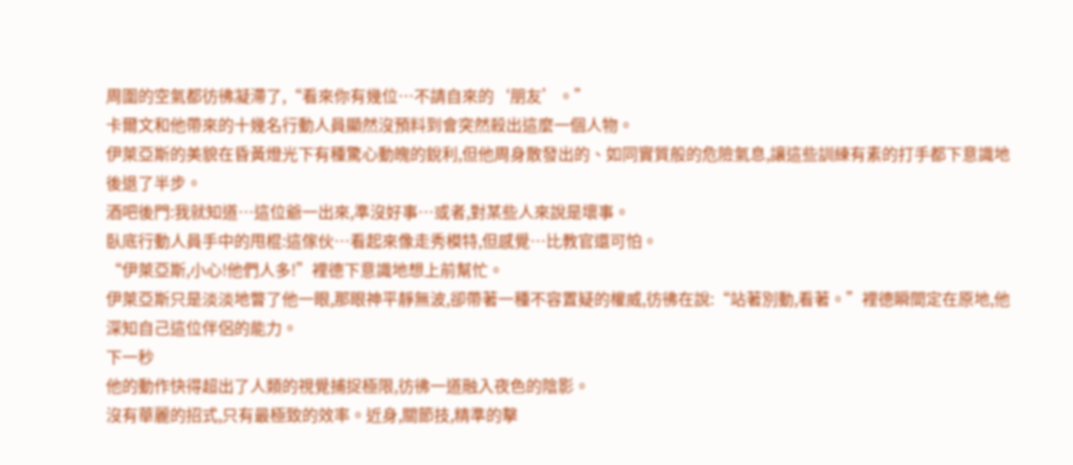周圍的空氣都彷彿凝滯了,“看來你有幾位…不請自來的‘朋友’。”
卡爾文和他帶來的十幾名行動人員顯然沒預料到會突然殺出這麼一個人物。
伊萊亞斯的美貌在昏黃燈光下有種驚心動魄的銳利,但他周身散發出的、如同實質般的危險氣息,讓這些訓練有素的打手都下意識地後退了半步。
酒吧後門:我就知道…這位爺一出來,準沒好事…或者,對某些人來說是壞事。
臥底行動人員手中的甩棍:這傢伙…看起來像走秀模特,但感覺…比教官還可怕。
“伊萊亞斯,小心!他們人多!”裡德下意識地想上前幫忙。
伊萊亞斯只是淡淡地瞥了他一眼,那眼神平靜無波,卻帶著一種不容置疑的權威,彷彿在說:“站著別動,看著。”裡德瞬間定在原地,他深知自己這位伴侶的能力。
下一秒
他的動作快得超出了人類的視覺捕捉極限,彷彿一道融入夜色的陰影。
沒有華麗的招式,只有最極致的效率。近身,關節技,精準的擊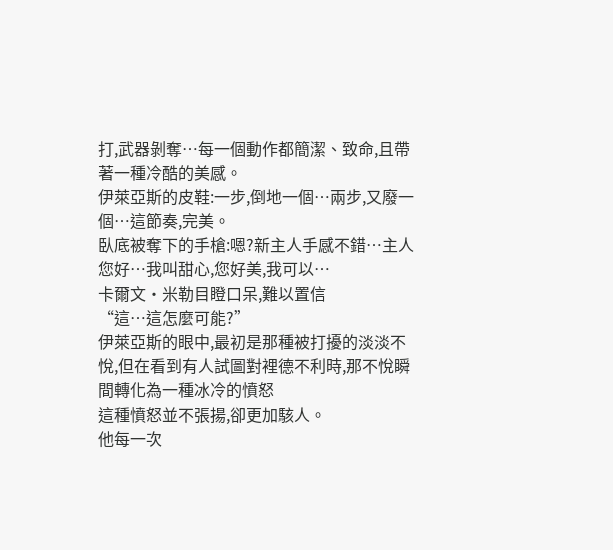打,武器剝奪…每一個動作都簡潔、致命,且帶著一種冷酷的美感。
伊萊亞斯的皮鞋:一步,倒地一個…兩步,又廢一個…這節奏,完美。
臥底被奪下的手槍:嗯?新主人手感不錯…主人您好…我叫甜心,您好美,我可以…
卡爾文·米勒目瞪口呆,難以置信
“這…這怎麼可能?”
伊萊亞斯的眼中,最初是那種被打擾的淡淡不悅,但在看到有人試圖對裡德不利時,那不悅瞬間轉化為一種冰冷的憤怒
這種憤怒並不張揚,卻更加駭人。
他每一次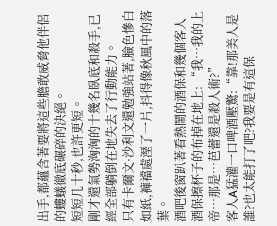出手,都蘊含著要將這些膽敢威脅他伴侶的螻蟻徹底碾碎的決絕。
短短几十秒,也許更短。
剛才還氣勢洶洶的十幾名臥底和殺手,已經全部躺倒在地失去了行動能力。
只有卡爾文·沙利文還勉強站著,臉色慘白如紙,褲襠處溼了一片,抖得像秋風中的落葉。
酒吧後窗趴著看熱鬧的酒保和幾個客人
酒保擦杯子的布掉在地上: “我…我的上帝…那是…芭蕾還是殺人術?”
客人A猛灌一口啤酒壓驚:“靠!那美人是誰?也太能打了吧?我要是有這保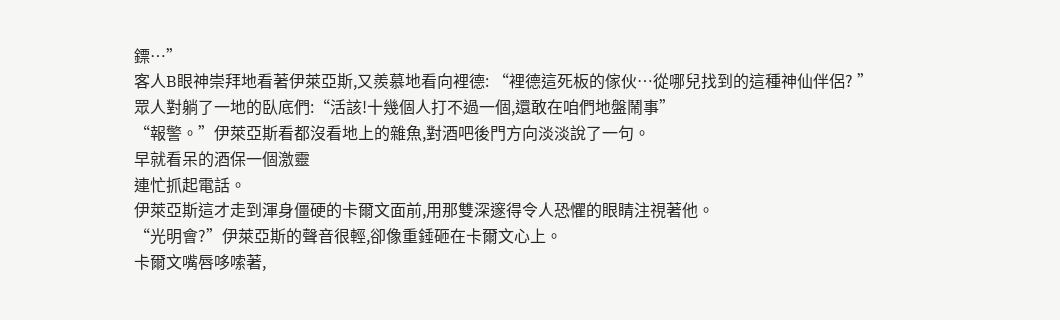鏢…”
客人B眼神崇拜地看著伊萊亞斯,又羨慕地看向裡德: “裡德這死板的傢伙…從哪兒找到的這種神仙伴侶? ”
眾人對躺了一地的臥底們:“活該!十幾個人打不過一個,還敢在咱們地盤鬧事”
“報警。”伊萊亞斯看都沒看地上的雜魚,對酒吧後門方向淡淡說了一句。
早就看呆的酒保一個激靈
連忙抓起電話。
伊萊亞斯這才走到渾身僵硬的卡爾文面前,用那雙深邃得令人恐懼的眼睛注視著他。
“光明會?”伊萊亞斯的聲音很輕,卻像重錘砸在卡爾文心上。
卡爾文嘴唇哆嗦著,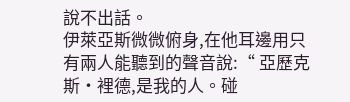說不出話。
伊萊亞斯微微俯身,在他耳邊用只有兩人能聽到的聲音說:“ 亞歷克斯·裡德,是我的人。碰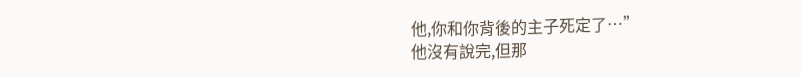他,你和你背後的主子死定了…”
他沒有說完,但那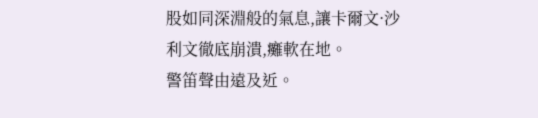股如同深淵般的氣息,讓卡爾文·沙利文徹底崩潰,癱軟在地。
警笛聲由遠及近。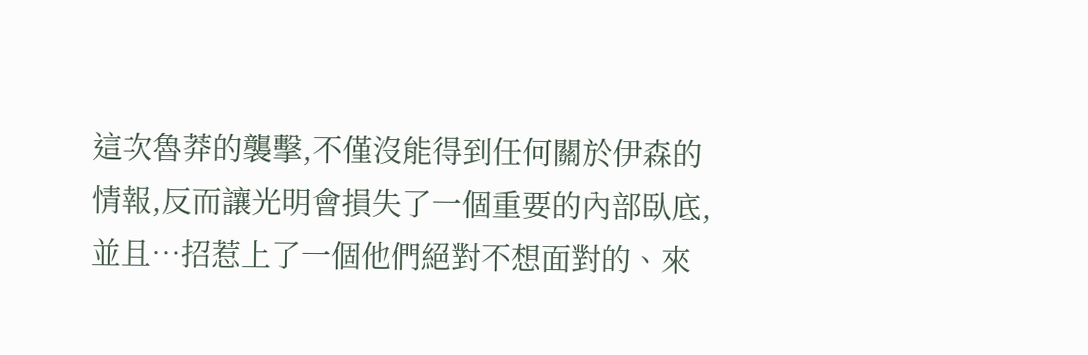這次魯莽的襲擊,不僅沒能得到任何關於伊森的情報,反而讓光明會損失了一個重要的內部臥底,並且…招惹上了一個他們絕對不想面對的、來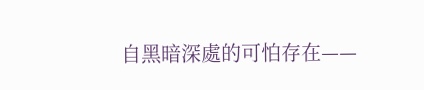自黑暗深處的可怕存在——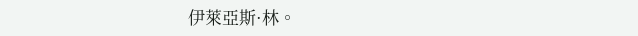伊萊亞斯·林。